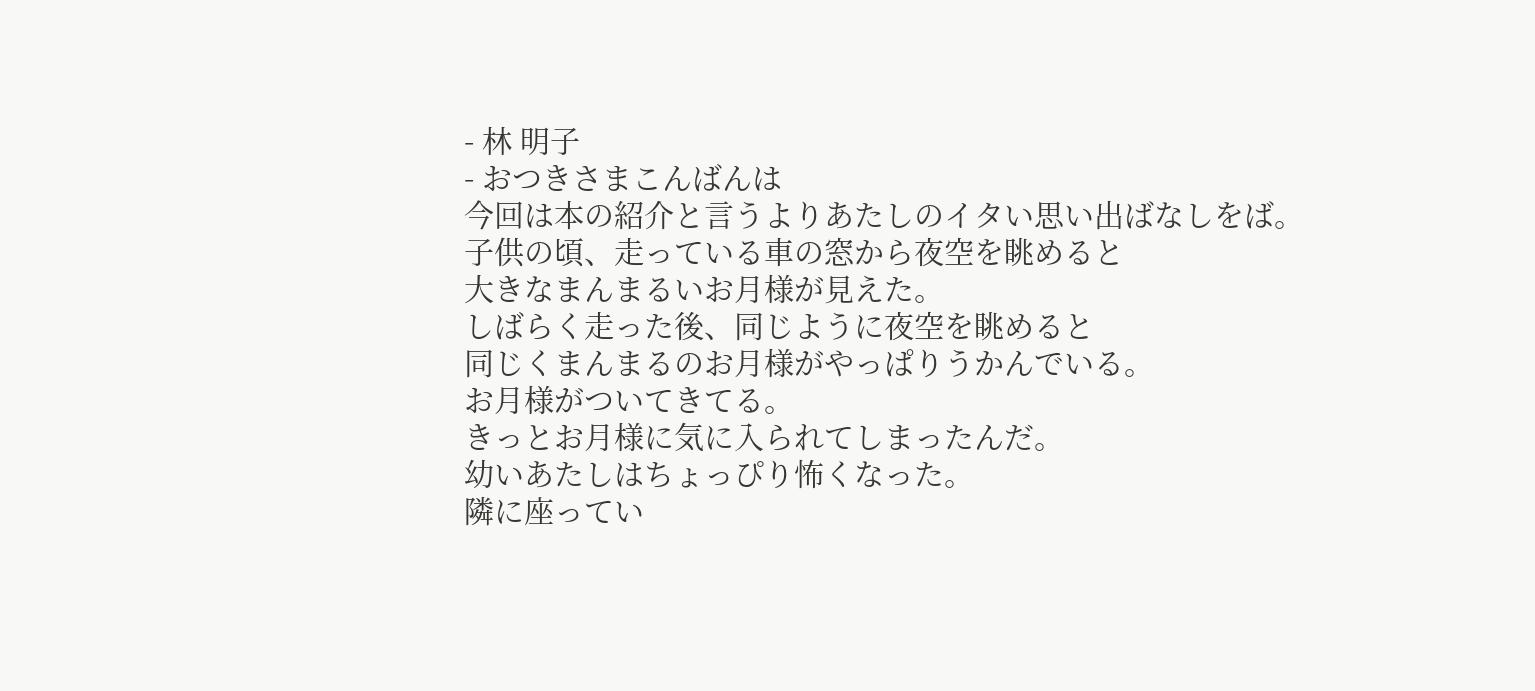- 林 明子
- おつきさまこんばんは
今回は本の紹介と言うよりあたしのイタい思い出ばなしをば。
子供の頃、走っている車の窓から夜空を眺めると
大きなまんまるいお月様が見えた。
しばらく走った後、同じように夜空を眺めると
同じくまんまるのお月様がやっぱりうかんでいる。
お月様がついてきてる。
きっとお月様に気に入られてしまったんだ。
幼いあたしはちょっぴり怖くなった。
隣に座ってい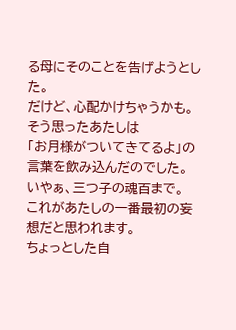る母にそのことを告げようとした。
だけど、心配かけちゃうかも。
そう思ったあたしは
「お月様がついてきてるよ」の言葉を飲み込んだのでした。
いやぁ、三つ子の魂百まで。
これがあたしの一番最初の妄想だと思われます。
ちょっとした自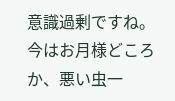意識過剰ですね。
今はお月様どころか、悪い虫一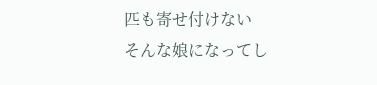匹も寄せ付けない
そんな娘になってし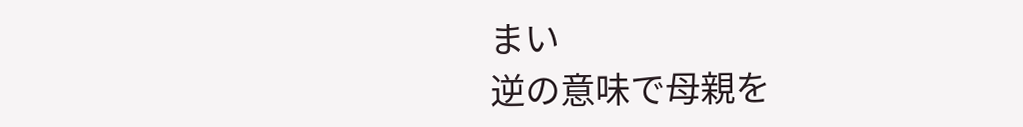まい
逆の意味で母親を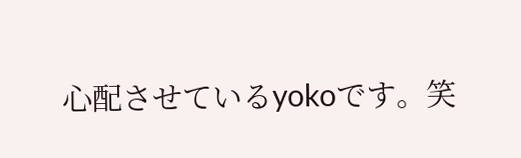心配させているyokoです。笑